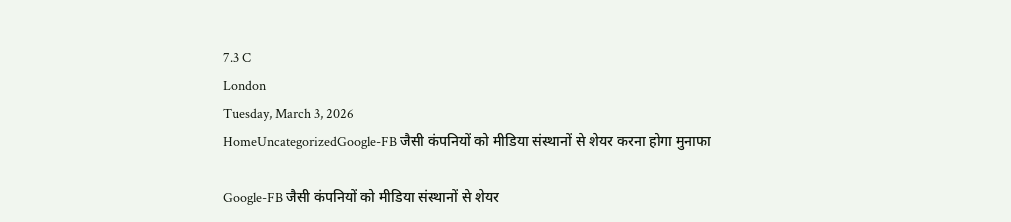7.3 C
London
Tuesday, March 3, 2026
HomeUncategorizedGoogle-FB जैसी कंपनियों को मीडिया संस्थानों से शेयर करना होगा मुनाफा

Google-FB जैसी कंपनियों को मीडिया संस्थानों से शेयर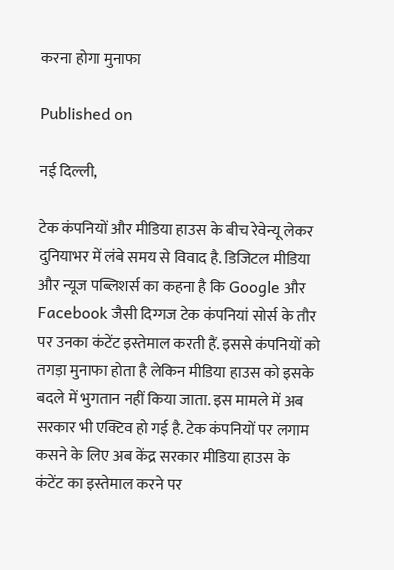करना होगा मुनाफा

Published on

नई दिल्ली,

टेक कंपनियों और मीडिया हाउस के बीच रेवेन्यू लेकर दुनियाभर में लंबे समय से विवाद है. डिजिटल मीडिया और न्यूज पब्लिशर्स का कहना है कि Google और Facebook जैसी दिग्गज टेक कंपनियां सोर्स के तौर पर उनका कंटेंट इस्तेमाल करती हैं. इससे कंपनियों को तगड़ा मुनाफा होता है लेकिन मीडिया हाउस को इसके बदले में भुगतान नहीं किया जाता. इस मामले में अब सरकार भी एक्टिव हो गई है. टेक कंपनियों पर लगाम कसने के लिए अब केंद्र सरकार मीडिया हाउस के कंटेंट का इस्तेमाल करने पर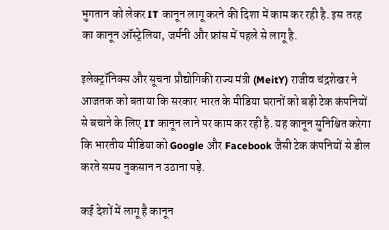भुगतान को लेकर IT कानून लागू करने की दिशा में काम कर रही है. इस तरह का कानून ऑस्ट्रेलिया, जर्मनी और फ्रांस में पहले से लागू है.

इलेक्ट्रॉनिक्स और सूचना प्रौद्योगिकी राज्य मंत्री (MeitY) राजीव चंद्रशेखर ने आजतक को बताया कि सरकार भारत के मीडिया घरानों को बड़ी टेक कंपनियों से बचाने के लिए IT कानून लाने पर काम कर रही है. यह कानून सुनिश्चित करेगा कि भारतीय मीडिया को Google और Facebook जैसी टेक कंपनियों से डील करते समय नुकसान न उठाना पड़े.

कई देशों में लागू है कानून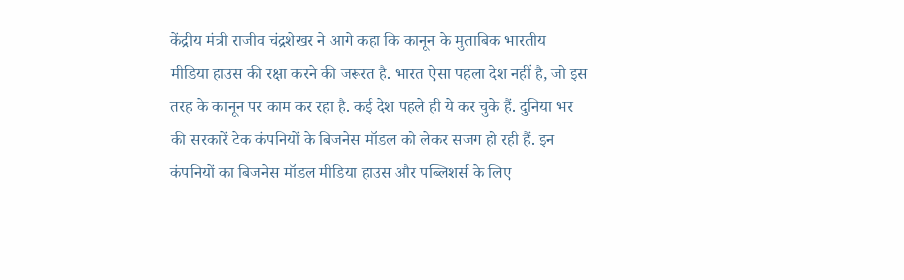केंद्रीय मंत्री राजीव चंद्रशेखर ने आगे कहा कि कानून के मुताबिक भारतीय मीडिया हाउस की रक्षा करने की जरूरत है. भारत ऐसा पहला देश नहीं है, जो इस तरह के कानून पर काम कर रहा है. कई देश पहले ही ये कर चुके हैं. दुनिया भर की सरकारें टेक कंपनियों के बिजनेस मॉडल को लेकर सजग हो रही हैं. इन कंपनियों का बिजनेस मॉडल मीडिया हाउस और पब्लिशर्स के लिए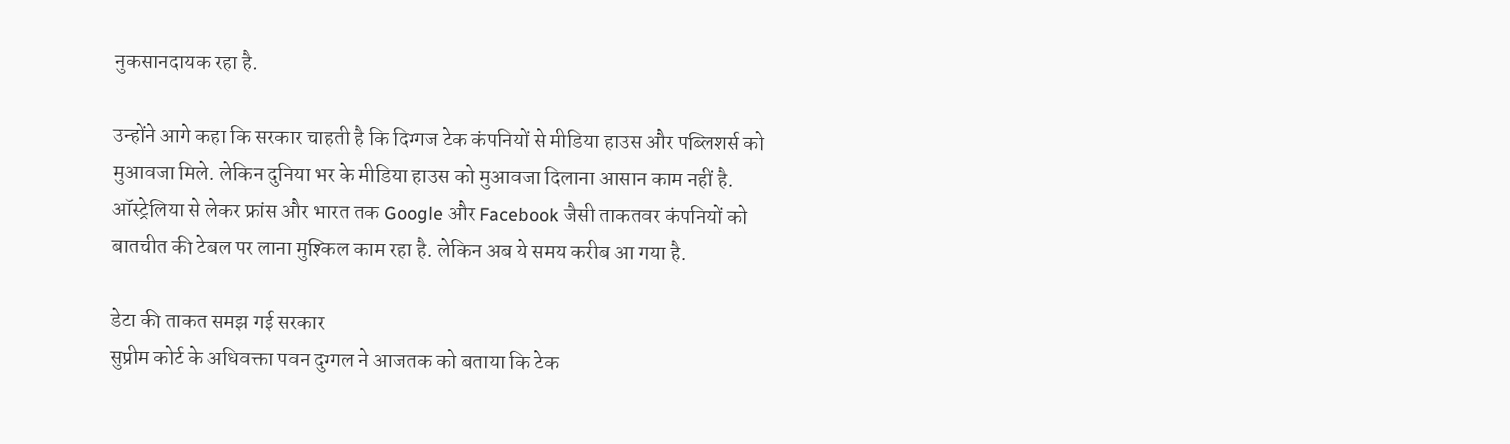नुकसानदायक रहा है.

उन्होंने आगे कहा कि सरकार चाहती है कि दिग्गज टेक कंपनियों से मीडिया हाउस और पब्लिशर्स को मुआवजा मिले. लेकिन दुनिया भर के मीडिया हाउस को मुआवजा दिलाना आसान काम नहीं है. ऑस्ट्रेलिया से लेकर फ्रांस और भारत तक Google और Facebook जैसी ताकतवर कंपनियों को बातचीत की टेबल पर लाना मुश्किल काम रहा है. लेकिन अब ये समय करीब आ गया है.

डेटा की ताकत समझ गई सरकार
सुप्रीम कोर्ट के अधिवक्ता पवन दुग्गल ने आजतक को बताया कि टेक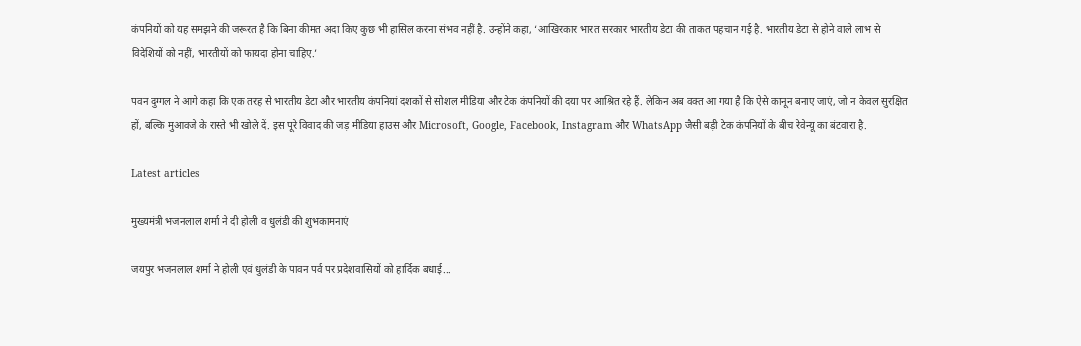कंपनियों को यह समझने की जरूरत है कि बिना कीमत अदा किए कुछ भी हासिल करना संभव नहीं है. उन्होंने कहा, ‘आखिरकार भारत सरकार भारतीय डेटा की ताकत पहचान गई है. भारतीय डेटा से होने वाले लाभ से विदेशियों को नहीं, भारतीयों को फायदा होना चाहिए.’

पवन दुग्गल ने आगे कहा कि एक तरह से भारतीय डेटा और भारतीय कंपनियां दशकों से सोशल मीडिया और टेक कंपनियों की दया पर आश्रित रहे हैं. लेकिन अब वक्त आ गया है कि ऐसे कानून बनाए जाएं, जो न केवल सुरक्षित हों, बल्कि मुआवजे के रास्ते भी खोले दें. इस पूरे विवाद की जड़ मीडिया हाउस और Microsoft, Google, Facebook, Instagram और WhatsApp जैसी बड़ी टेक कंपनियों के बीच रेवेन्यू का बंटवारा है.

Latest articles

मुख्यमंत्री भजनलाल शर्मा ने दी होली व धुलंडी की शुभकामनाएं

जयपुर भजनलाल शर्मा ने होली एवं धुलंडी के पावन पर्व पर प्रदेशवासियों को हार्दिक बधाई...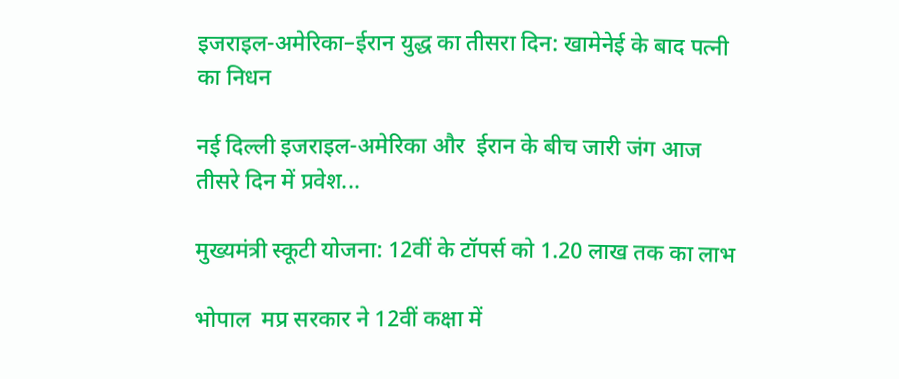इजराइल-अमेरिका–ईरान युद्ध का तीसरा दिन: खामेनेई के बाद पत्नी का निधन

नई दिल्ली इजराइल-अमेरिका और  ईरान के बीच जारी जंग आज तीसरे दिन में प्रवेश...

मुख्यमंत्री स्कूटी योजना: 12वीं के टॉपर्स को 1.20 लाख तक का लाभ

भोपाल  मप्र सरकार ने 12वीं कक्षा में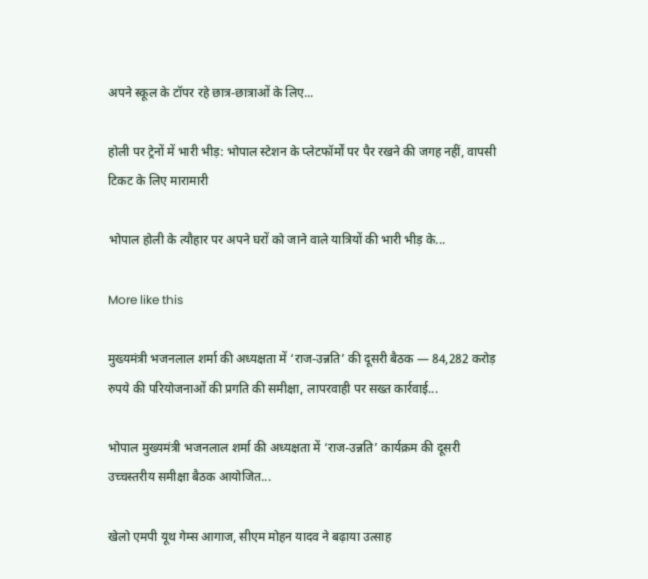अपने स्कूल के टॉपर रहे छात्र-छात्राओं के लिए...

होली पर ट्रेनों में भारी भीड़: भोपाल स्टेशन के प्लेटफॉर्मों पर पैर रखने की जगह नहीं, वापसी टिकट के लिए मारामारी

भोपाल होली के त्यौहार पर अपने घरों को जाने वाले यात्रियों की भारी भीड़ के...

More like this

मुख्यमंत्री भजनलाल शर्मा की अध्यक्षता में ‘राज-उन्नति’ की दूसरी बैठक — 84,282 करोड़ रुपये की परियोजनाओं की प्रगति की समीक्षा, लापरवाही पर सख्त कार्रवाई...

भोपाल मुख्यमंत्री भजनलाल शर्मा की अध्यक्षता में ‘राज-उन्नति’ कार्यक्रम की दूसरी उच्चस्तरीय समीक्षा बैठक आयोजित...

खेलो एमपी यूथ गेम्स आगाज, सीएम मोहन यादव ने बढ़ाया उत्साह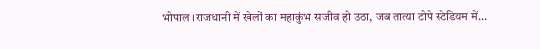भोपाल ।राजधानी में खेलों का महाकुंभ सजीव हो उठा, जब तात्या टोपे स्टेडियम में...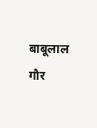बाबूलाल गौर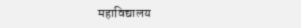महाविद्यालय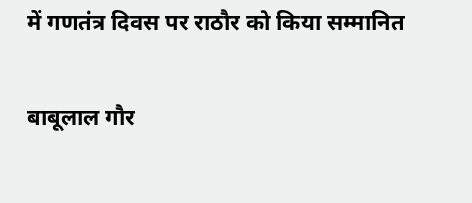में गणतंत्र दिवस पर राठौर को किया सम्मानित

बाबूलाल गौर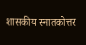शासकीय स्नातकोत्तर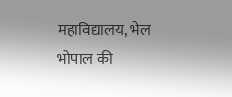महाविद्यालय, भेल भोपाल की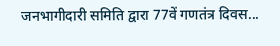जनभागीदारी समिति द्वारा 77वें गणतंत्र दिवस...